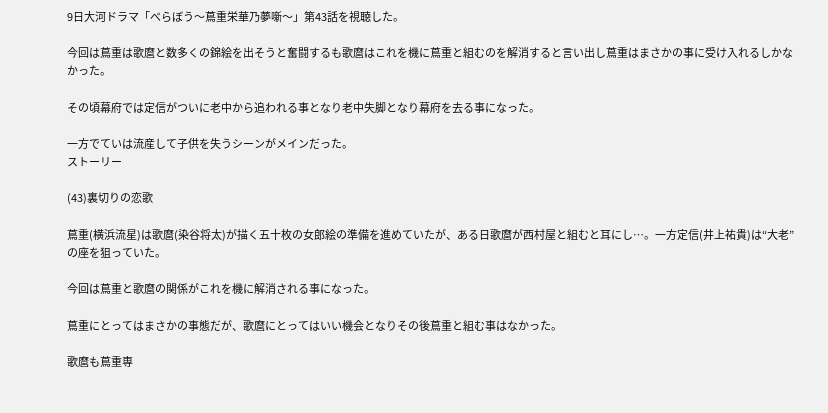9日大河ドラマ「べらぼう〜蔦重栄華乃夢噺〜」第43話を視聴した。

今回は蔦重は歌麿と数多くの錦絵を出そうと奮闘するも歌麿はこれを機に蔦重と組むのを解消すると言い出し蔦重はまさかの事に受け入れるしかなかった。

その頃幕府では定信がついに老中から追われる事となり老中失脚となり幕府を去る事になった。

一方でていは流産して子供を失うシーンがメインだった。
ストーリー

(43)裏切りの恋歌

蔦重(横浜流星)は歌麿(染谷将太)が描く五十枚の女郎絵の準備を進めていたが、ある日歌麿が西村屋と組むと耳にし…。一方定信(井上祐貴)は“大老”の座を狙っていた。

今回は蔦重と歌麿の関係がこれを機に解消される事になった。

蔦重にとってはまさかの事態だが、歌麿にとってはいい機会となりその後蔦重と組む事はなかった。

歌麿も蔦重専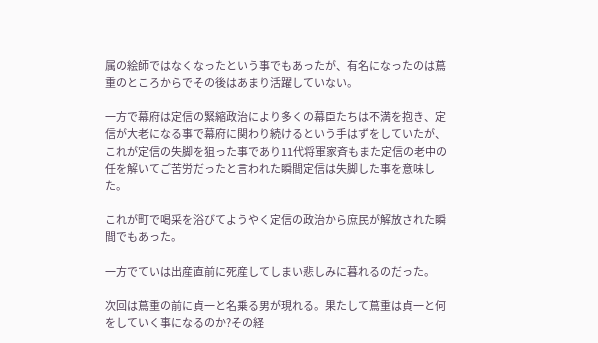属の絵師ではなくなったという事でもあったが、有名になったのは蔦重のところからでその後はあまり活躍していない。

一方で幕府は定信の緊縮政治により多くの幕臣たちは不満を抱き、定信が大老になる事で幕府に関わり続けるという手はずをしていたが、これが定信の失脚を狙った事であり11代将軍家斉もまた定信の老中の任を解いてご苦労だったと言われた瞬間定信は失脚した事を意味した。

これが町で喝采を浴びてようやく定信の政治から庶民が解放された瞬間でもあった。

一方でていは出産直前に死産してしまい悲しみに暮れるのだった。

次回は蔦重の前に貞一と名乗る男が現れる。果たして蔦重は貞一と何をしていく事になるのか?その経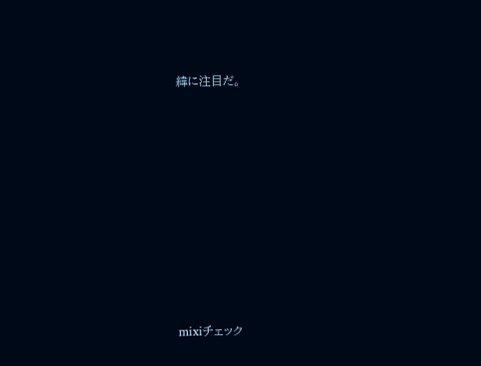緯に注目だ。










mixiチェック